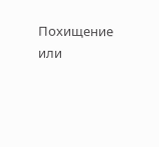Похищение или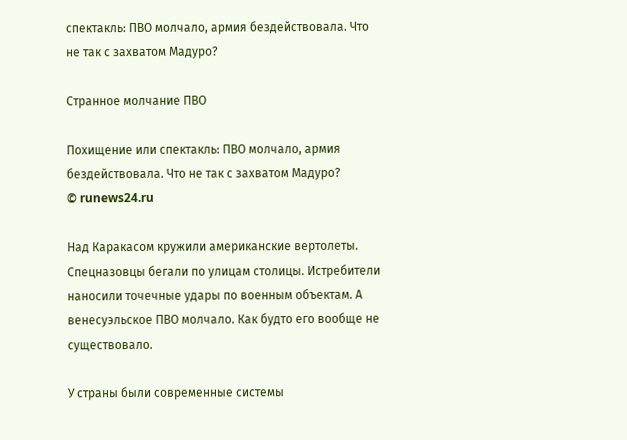спектакль: ПВО молчало, армия бездействовала. Что не так с захватом Мадуро?

Странное молчание ПВО

Похищение или спектакль: ПВО молчало, армия бездействовала. Что не так с захватом Мадуро?
© runews24.ru

Над Каракасом кружили американские вертолеты. Спецназовцы бегали по улицам столицы. Истребители наносили точечные удары по военным объектам. А венесуэльское ПВО молчало. Как будто его вообще не существовало.

У страны были современные системы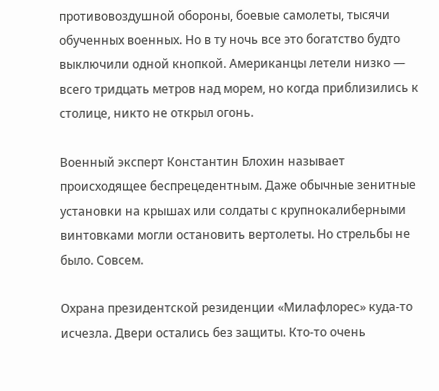противовоздушной обороны, боевые самолеты, тысячи обученных военных. Но в ту ночь все это богатство будто выключили одной кнопкой. Американцы летели низко — всего тридцать метров над морем, но когда приблизились к столице, никто не открыл огонь.

Военный эксперт Константин Блохин называет происходящее беспрецедентным. Даже обычные зенитные установки на крышах или солдаты с крупнокалиберными винтовками могли остановить вертолеты. Но стрельбы не было. Совсем.

Охрана президентской резиденции «Милафлорес» куда-то исчезла. Двери остались без защиты. Кто-то очень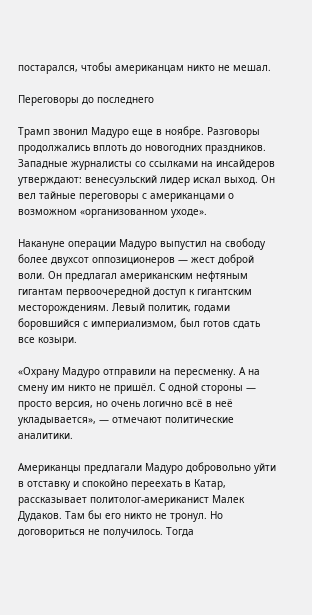постарался, чтобы американцам никто не мешал.

Переговоры до последнего

Трамп звонил Мадуро еще в ноябре. Разговоры продолжались вплоть до новогодних праздников. Западные журналисты со ссылками на инсайдеров утверждают: венесуэльский лидер искал выход. Он вел тайные переговоры с американцами о возможном «организованном уходе».

Накануне операции Мадуро выпустил на свободу более двухсот оппозиционеров — жест доброй воли. Он предлагал американским нефтяным гигантам первоочередной доступ к гигантским месторождениям. Левый политик, годами боровшийся с империализмом, был готов сдать все козыри.

«Охрану Мадуро отправили на пересменку. А на смену им никто не пришёл. С одной стороны — просто версия, но очень логично всё в неё укладывается», — отмечают политические аналитики.

Американцы предлагали Мадуро добровольно уйти в отставку и спокойно переехать в Катар, рассказывает политолог-американист Малек Дудаков. Там бы его никто не тронул. Но договориться не получилось. Тогда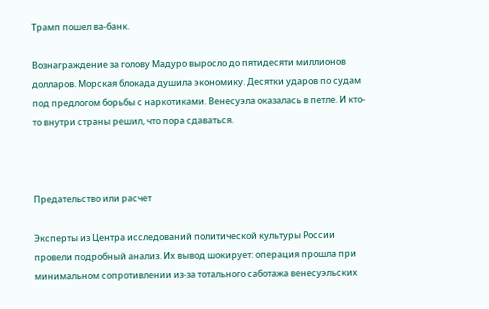Трамп пошел ва-банк.

Вознаграждение за голову Мадуро выросло до пятидесяти миллионов долларов. Морская блокада душила экономику. Десятки ударов по судам под предлогом борьбы с наркотиками. Венесуэла оказалась в петле. И кто-то внутри страны решил, что пора сдаваться.



Предательство или расчет

Эксперты из Центра исследований политической культуры России провели подробный анализ. Их вывод шокирует: операция прошла при минимальном сопротивлении из-за тотального саботажа венесуэльских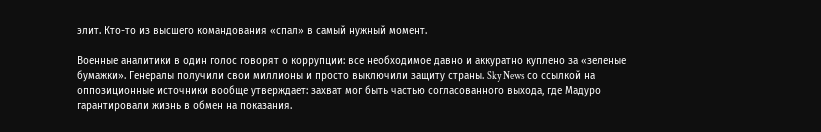элит. Кто-то из высшего командования «спал» в самый нужный момент.

Военные аналитики в один голос говорят о коррупции: все необходимое давно и аккуратно куплено за «зеленые бумажки». Генералы получили свои миллионы и просто выключили защиту страны. Sky News со ссылкой на оппозиционные источники вообще утверждает: захват мог быть частью согласованного выхода, где Мадуро гарантировали жизнь в обмен на показания.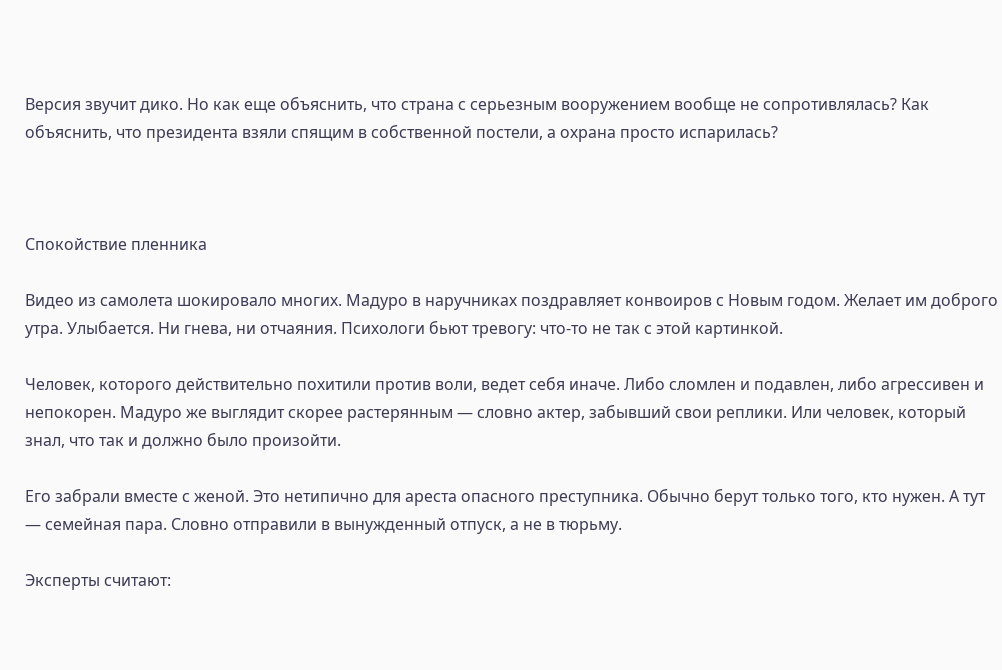Версия звучит дико. Но как еще объяснить, что страна с серьезным вооружением вообще не сопротивлялась? Как объяснить, что президента взяли спящим в собственной постели, а охрана просто испарилась?



Спокойствие пленника

Видео из самолета шокировало многих. Мадуро в наручниках поздравляет конвоиров с Новым годом. Желает им доброго утра. Улыбается. Ни гнева, ни отчаяния. Психологи бьют тревогу: что-то не так с этой картинкой.

Человек, которого действительно похитили против воли, ведет себя иначе. Либо сломлен и подавлен, либо агрессивен и непокорен. Мадуро же выглядит скорее растерянным — словно актер, забывший свои реплики. Или человек, который знал, что так и должно было произойти.

Его забрали вместе с женой. Это нетипично для ареста опасного преступника. Обычно берут только того, кто нужен. А тут — семейная пара. Словно отправили в вынужденный отпуск, а не в тюрьму.

Эксперты считают: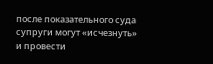после показательного суда супруги могут «исчезнуть» и провести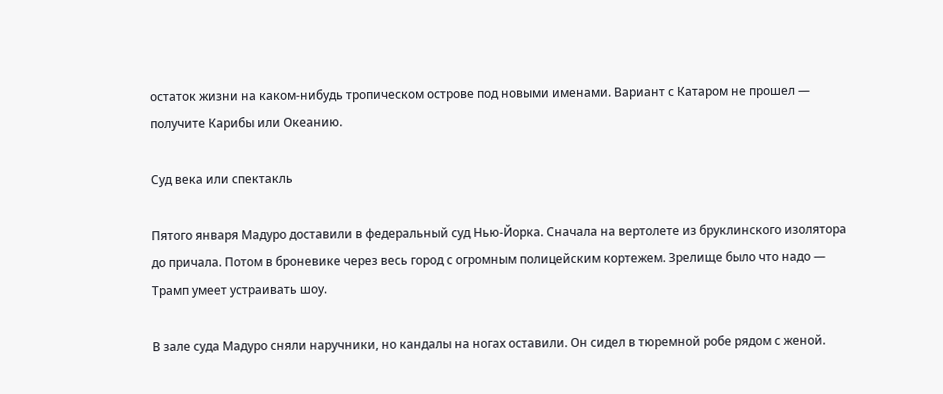остаток жизни на каком-нибудь тропическом острове под новыми именами. Вариант с Катаром не прошел — получите Карибы или Океанию.

Суд века или спектакль

Пятого января Мадуро доставили в федеральный суд Нью-Йорка. Сначала на вертолете из бруклинского изолятора до причала. Потом в броневике через весь город с огромным полицейским кортежем. Зрелище было что надо — Трамп умеет устраивать шоу.

В зале суда Мадуро сняли наручники, но кандалы на ногах оставили. Он сидел в тюремной робе рядом с женой.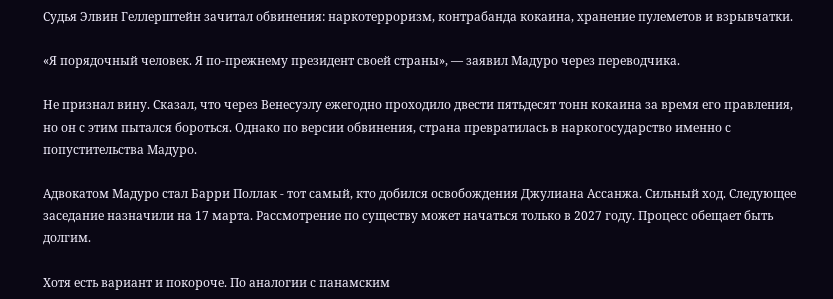Судья Элвин Геллерштейн зачитал обвинения: наркотерроризм, контрабанда кокаина, хранение пулеметов и взрывчатки.

«Я порядочный человек. Я по-прежнему президент своей страны», — заявил Мадуро через переводчика.

Не признал вину. Сказал, что через Венесуэлу ежегодно проходило двести пятьдесят тонн кокаина за время его правления, но он с этим пытался бороться. Однако по версии обвинения, страна превратилась в наркогосударство именно с попустительства Мадуро.

Адвокатом Мадуро стал Барри Поллак - тот самый, кто добился освобождения Джулиана Ассанжа. Сильный ход. Следующее заседание назначили на 17 марта. Рассмотрение по существу может начаться только в 2027 году. Процесс обещает быть долгим.

Хотя есть вариант и покороче. По аналогии с панамским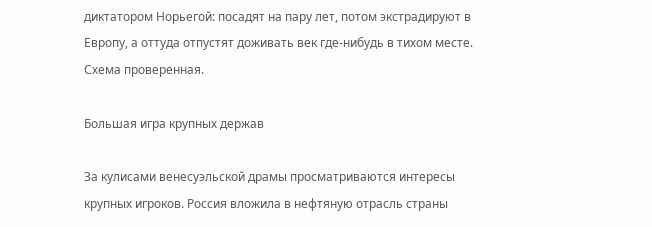диктатором Норьегой: посадят на пару лет, потом экстрадируют в Европу, а оттуда отпустят доживать век где-нибудь в тихом месте. Схема проверенная.

Большая игра крупных держав

За кулисами венесуэльской драмы просматриваются интересы крупных игроков. Россия вложила в нефтяную отрасль страны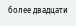более двадцати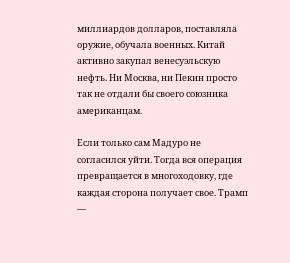миллиардов долларов, поставляла оружие, обучала военных. Китай активно закупал венесуэльскую нефть. Ни Москва, ни Пекин просто так не отдали бы своего союзника американцам.

Если только сам Мадуро не согласился уйти. Тогда вся операция превращается в многоходовку, где каждая сторона получает свое. Трамп —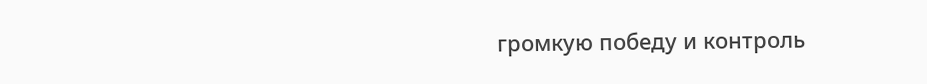громкую победу и контроль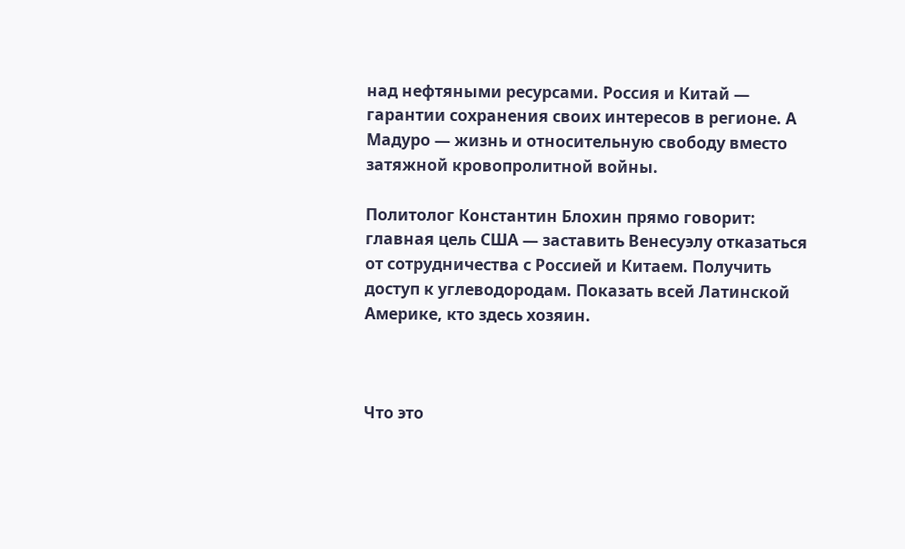над нефтяными ресурсами. Россия и Китай — гарантии сохранения своих интересов в регионе. А Мадуро — жизнь и относительную свободу вместо затяжной кровопролитной войны.

Политолог Константин Блохин прямо говорит: главная цель США — заставить Венесуэлу отказаться от сотрудничества с Россией и Китаем. Получить доступ к углеводородам. Показать всей Латинской Америке, кто здесь хозяин.



Что это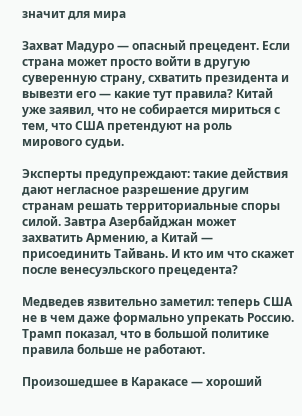значит для мира

Захват Мадуро — опасный прецедент. Если страна может просто войти в другую суверенную страну, схватить президента и вывезти его — какие тут правила? Китай уже заявил, что не собирается мириться с тем, что США претендуют на роль мирового судьи.

Эксперты предупреждают: такие действия дают негласное разрешение другим странам решать территориальные споры силой. Завтра Азербайджан может захватить Армению, а Китай — присоединить Тайвань. И кто им что скажет после венесуэльского прецедента?

Медведев язвительно заметил: теперь США не в чем даже формально упрекать Россию. Трамп показал, что в большой политике правила больше не работают.

Произошедшее в Каракасе — хороший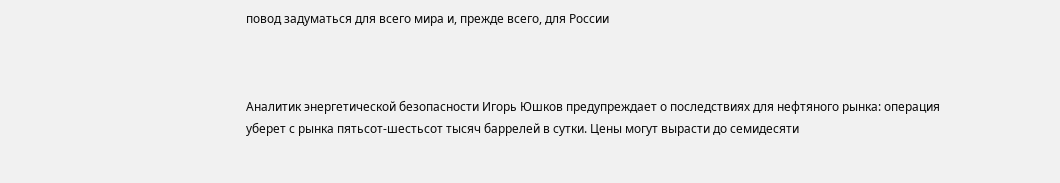повод задуматься для всего мира и, прежде всего, для России



Аналитик энергетической безопасности Игорь Юшков предупреждает о последствиях для нефтяного рынка: операция уберет с рынка пятьсот-шестьсот тысяч баррелей в сутки. Цены могут вырасти до семидесяти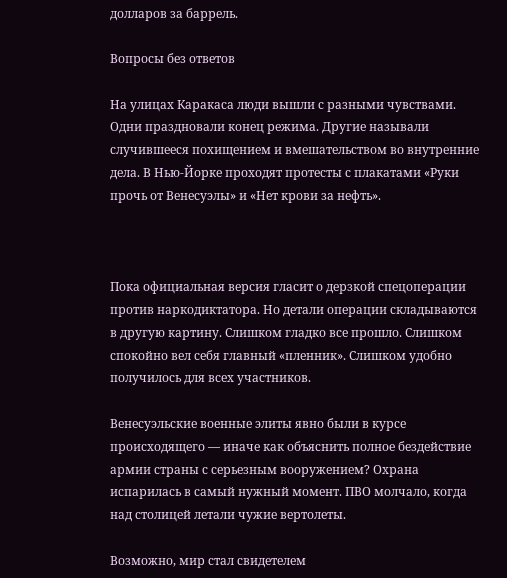долларов за баррель.

Вопросы без ответов

На улицах Каракаса люди вышли с разными чувствами. Одни праздновали конец режима. Другие называли случившееся похищением и вмешательством во внутренние дела. В Нью-Йорке проходят протесты с плакатами «Руки прочь от Венесуэлы» и «Нет крови за нефть».



Пока официальная версия гласит о дерзкой спецоперации против наркодиктатора. Но детали операции складываются в другую картину. Слишком гладко все прошло. Слишком спокойно вел себя главный «пленник». Слишком удобно получилось для всех участников.

Венесуэльские военные элиты явно были в курсе происходящего — иначе как объяснить полное бездействие армии страны с серьезным вооружением? Охрана испарилась в самый нужный момент. ПВО молчало, когда над столицей летали чужие вертолеты.

Возможно, мир стал свидетелем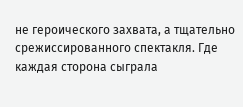не героического захвата, а тщательно срежиссированного спектакля. Где каждая сторона сыграла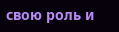свою роль и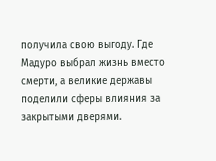получила свою выгоду. Где Мадуро выбрал жизнь вместо смерти, а великие державы поделили сферы влияния за закрытыми дверями.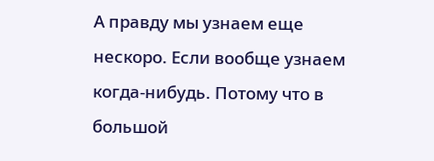А правду мы узнаем еще нескоро. Если вообще узнаем когда-нибудь. Потому что в большой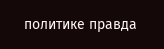политике правда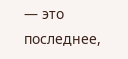— это последнее,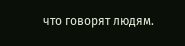что говорят людям.